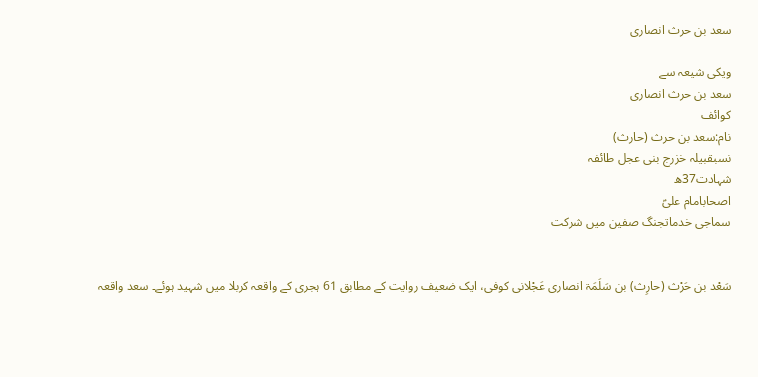سعد بن حرث انصاری

ویکی شیعہ سے
سعد بن حرث انصاری
کوائف
نام:سعد بن حرث (حارث)
نسبقبیلہ خزرج بنی عجل طائفہ
شہادت37ھ
اصحابامام علی‌‌ؑ
سماجی خدماتجنگ صفین میں شرکت


سَعْد بن حَرْث (حارِث) بن سَلَمَۃ انصاری عَجْلانی کوفی، ایک ضعیف روایت کے مطابق 61 ہجری کے واقعہ کربلا میں شہید ہوئے۔ سعد واقعہ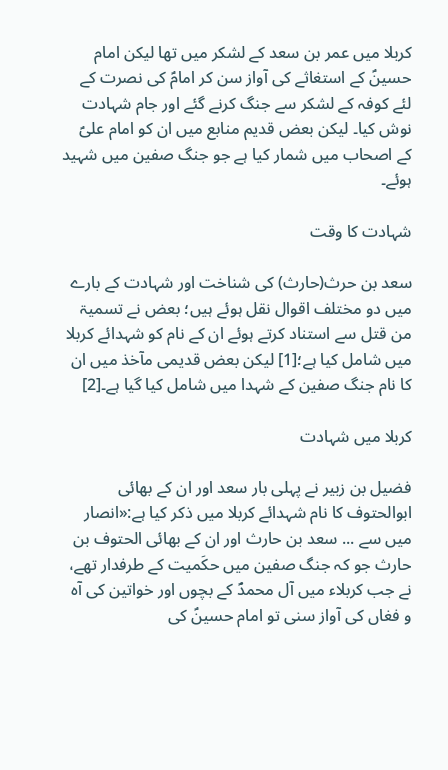کربلا میں عمر بن سعد کے لشکر میں تھا لیکن امام حسینؑ کے استغاثے کی آواز سن کر امامؑ کی نصرت کے لئے کوفہ کے لشکر سے جنگ کرنے گئے اور جام شہادت نوش کیا۔ لیکن بعض قدیم منابع میں ان کو امام علیؑ کے اصحاب میں شمار کیا ہے جو جنگ صفین میں شہید ہوئے۔

شہادت کا وقت

سعد بن حرث(حارث) کی شناخت اور شہادت کے بارے میں دو مختلف اقوال نقل ہوئے ہیں؛ بعض نے تسمیۃ من قتل سے استناد کرتے ہوئے ان کے نام کو شہدائے کربلا میں شامل کیا ہے؛[1] لیکن بعض قدیمی مآخذ میں ان کا نام جنگ صفین کے شہدا میں شامل کیا گیا ہے۔[2]

کربلا میں شہادت

فضیل‌ بن زبیر نے پہلی بار سعد اور ان کے بھائی ابوالحتوف کا نام شہدائے کربلا میں ذکر کیا ہے:«انصار میں سے ... سعد بن حارث اور ان کے بھائی الحتوف بن حارث جو کہ جنگ صفین میں حکَمیت کے طرفدار تھے، نے جب کربلاء میں آل محمدؐ کے بچوں اور خواتین کی آہ و فغاں کی آواز سنی تو امام حسینؑ کی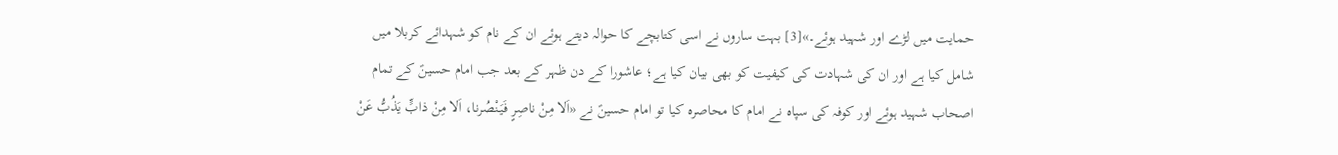حمایت میں لڑے اور شہید ہوئے۔»[3] بہت ساروں نے اسی کتابچے کا حوالہ دیتے ہوئے ان کے نام کو شہدائے کربلا میں شامل کیا ہے اور ان کی شہادت کی کیفیت کو بھی بیان کیا ہے؛ عاشورا کے دن ظہر کے بعد جب امام حسینؑ کے تمام اصحاب شہید ہوئے اور کوفہ کی سپاہ نے امام کا محاصرہ کیا تو امام حسینؑ نے «اَلا مِنْ ناصِرٍ فَیَنْصُرنا، اَلا مِنْ ذابٍّ یَذُبُّ عَنْ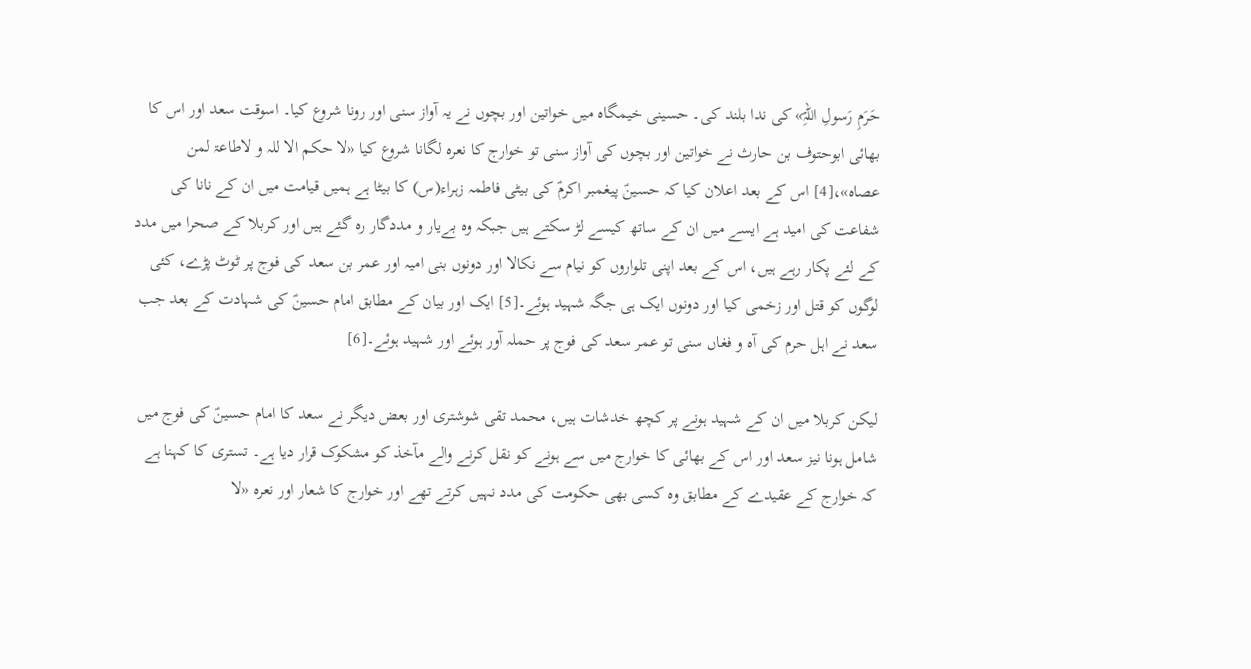حَرَمِ رَسولِ اللہِؐ» کی ندا بلند کی۔ حسینی خیمگاہ میں خواتین اور بچوں نے یہ آواز سنی اور رونا شروع کیا۔ اسوقت سعد اور اس کا بھائی ابوحتوف بن حارث نے خواتین اور بچوں کی آواز سنی تو خوارج کا نعرہ لگانا شروع کیا «لا حکم الا للہ و لاطاعۃ لمن عصاہ»،[4] اس کے بعد اعلان کیا کہ حسینؑ پیغمبر اکرمؑ کی بیٹی فاطمہ زہراء(س) کا بیٹا ہے ہمیں قیامت میں ان کے نانا کی شفاعت کی امید ہے ایسے میں ان کے ساتھ کیسے لڑ سکتے ہیں جبکہ وہ بےیار و مددگار رہ گئے ہیں اور کربلا کے صحرا میں مدد کے لئے پکار رہے ہیں، اس کے بعد اپنی تلواروں کو نیام سے نکالا اور دونوں بنی امیہ اور عمر بن سعد کی فوج پر ٹوٹ پڑے، کئی لوگوں کو قتل اور زخمی کیا اور دونوں ایک ہی جگہ شہید ہوئے۔[5] ایک اور بیان کے مطابق امام حسینؑ کی شہادت کے بعد جب سعد نے اہل حرم کی آہ و فغاں سنی تو عمر سعد کی فوج پر حملہ آور ہوئے اور شہید ہوئے۔[6]

لیکن کربلا میں ان کے شہید ہونے پر کچھ خدشات ہیں، محمد تقی شوشتری اور بعض دیگر نے سعد کا امام حسینؑ کی فوج میں شامل ہونا نیز سعد اور اس کے بھائی کا خوارج میں سے ہونے کو نقل کرنے والے مآخذ کو مشکوک قرار دیا ہے۔ تستری کا کہنا ہے کہ خوارج کے عقیدے کے مطابق وہ کسی بھی حکومت کی مدد نہیں کرتے تھے اور خوارج کا شعار اور نعرہ «لا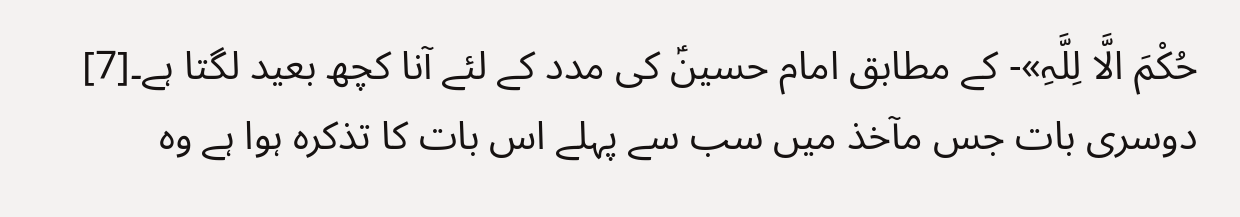حُکْمَ الَّا لِلَّہِ»- کے مطابق امام حسینؑ کی مدد کے لئے آنا کچھ بعید لگتا ہے۔[7] دوسری بات جس مآخذ میں سب سے پہلے اس بات کا تذکرہ ہوا ہے وہ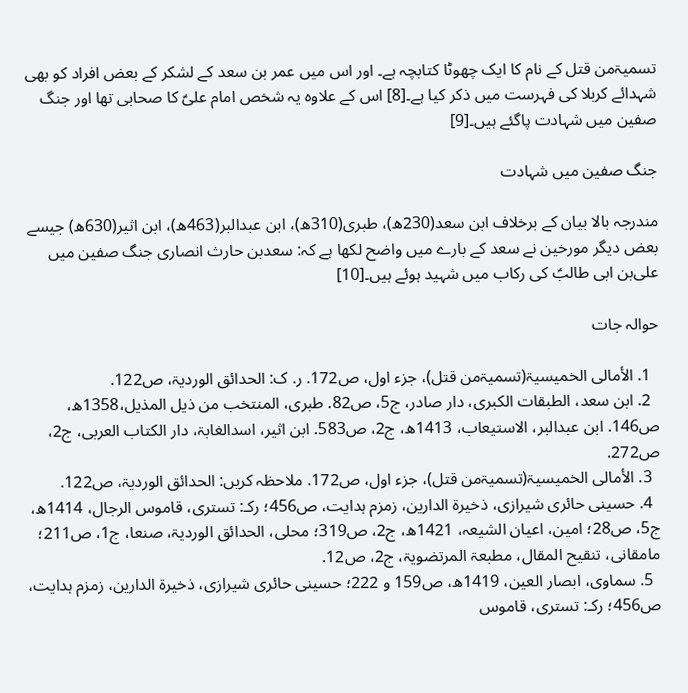تسمیۃمن قتل کے نام کا ایک چھوٹا کتابچہ ہے۔ اور اس میں عمر بن سعد کے لشکر کے بعض افراد کو بھی شہدائے کربلا کی فہرست میں ذکر کیا ہے۔[8] اس کے علاوہ یہ شخص امام علیؑ کا صحابی تھا اور جنگ صفین میں شہادت پاگئے ہیں۔[9]

جنگ صفین میں شہادت

مندرجہ بالا بیان کے برخلاف ابن سعد(230ھ)، طبری(310ھ)، ابن عبدالبر(463ھ)، ابن اثیر(630ھ) جیسے بعض دیگر مورخین نے سعد کے بارے میں واضح لکھا ہے کہ: سعدبن حارث انصاری جنگ صفین میں علی‌بن ابی طالبؑ کی رکاب میں شہید ہوئے ہیں۔[10]

حوالہ جات

  1. الأمالی الخمیسیۃ(تسمیۃمن قتل)، جزء اول، ص172. ر. ک: الحدائق الوردیۃ، ص122.
  2. ابن سعد، الطبقات الکبری، دار صادر، ج5، ص82. طبری، المنتخب من ذیل المذیل،1358ھ، ص146. ابن عبدالبر، الاستیعاب، 1413ھ، ج2، ص583. ابن اثیر، اسدالغابۃ، دار الکتاب العربی، ج2، ص272.
  3. الأمالی الخمیسیۃ(تسمیۃمن قتل)، جزء اول، ص172. ملاحظہ کریں: الحدائق الوردیۃ، ص122.
  4. حسینی حائری شیرازی، ذخیرۃ الدارین، زمزم ہدایت، ص456؛ رکـ: تستری، قاموس الرجال، 1414ھ، ج5، ص28؛ امین، اعیان الشیعہ، 1421ھ، ج2، ص319؛ محلی، الحدائق الوردیۃ، صنعا، ج1، ص211؛ مامقانی، تنقیح المقال، مطبعۃ المرتضویۃ، ج2، ص12.
  5. سماوی، ابصار العین، 1419ھ، ص159 و 222؛ حسینی حائری شیرازی، ذخیرۃ الدارین، زمزم ہدایت، ص456؛ رکـ: تستری، قاموس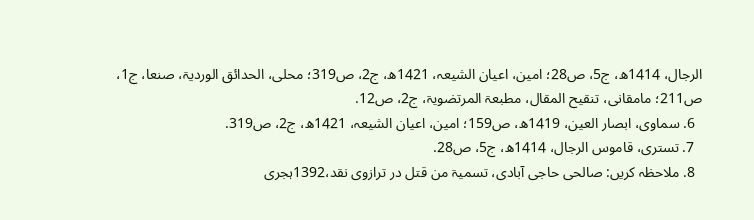الرجال، 1414ھ، ج5، ص28؛ امین، اعیان الشیعہ، 1421ھ، ج2، ص319؛ محلی، الحدائق الوردیۃ، صنعا، ج1، ص211؛ مامقانی، تنقیح المقال، مطبعۃ المرتضویۃ، ج2، ص12.
  6. سماوی، ابصار العین، 1419ھ، ص159؛ امین، اعیان الشیعہ، 1421ھ، ج2، ص319.
  7. تستری، قاموس الرجال، 1414ھ، ج5، ص28.
  8. ملاحظہ کریں: صالحی حاجی آبادی، تسمیۃ من قتل در ترازوی نقد،1392ہجری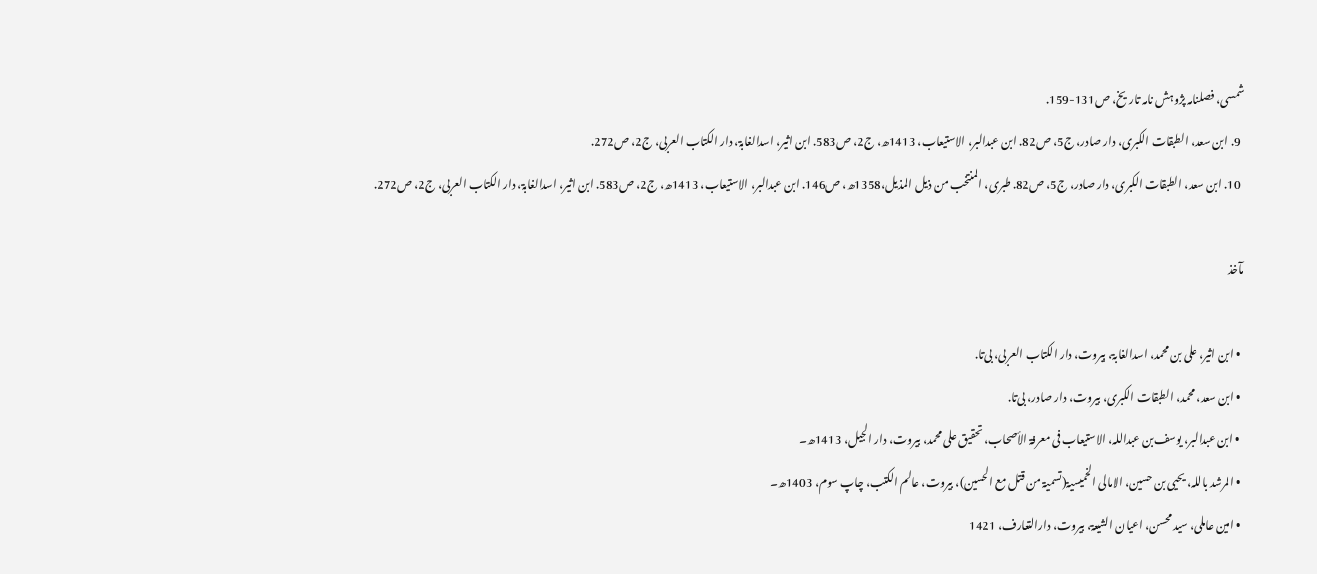شمسی، فصلنامہ پژوہش نامہ تاریخ، ص131-159.
  9. ابن سعد، الطبقات الکبری، دار صادر، ج5، ص82. ابن عبدالبر، الاستیعاب، 1413ھ، ج2، ص583. ابن اثیر، اسدالغابۃ، دار الکتاب العربی، ج2، ص272.
  10. ابن سعد، الطبقات الکبری، دار صادر، ج5، ص82. طبری، المنتخب من ذیل المذیل،1358ھ، ص146. ابن عبدالبر، الاستیعاب، 1413ھ، ج2، ص583. ابن اثیر، اسدالغابۃ، دار الکتاب العربی، ج2، ص272.

مآخذ

  • ابن اثیر، علی‌ بن محمد، اسدالغابۃ، بیروت، دار الکتاب العربی، بی‌تا.
  • ابن سعد، محمد، الطبقات الکبری، بیروت، دار صادر، بی‌تا.
  • ابن عبدالبر، یوسف‌بن عبداللہ، الاستیعاب فی معرفۃ الأصحاب، تحقیق علی محمد، بیروت، دار الجیل، 1413ھ۔
  • المرشد باللہ، یحیی‌ بن حسین، الامالی الخمیسیۃ(تسمیۃ من قتل مع الحسین)، بیروت، عالم الکتب، چاپ سوم، 1403ھ۔
  • امین عاملی، سید محسن، اعیان الشیعۃ، بیروت، دارالتعارف، 1421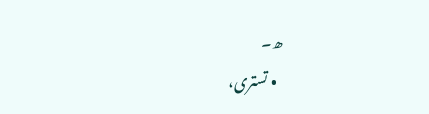ھ۔
  • تستری،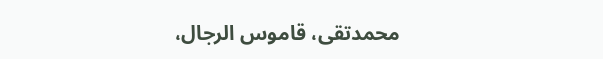محمدتقی، قاموس الرجال،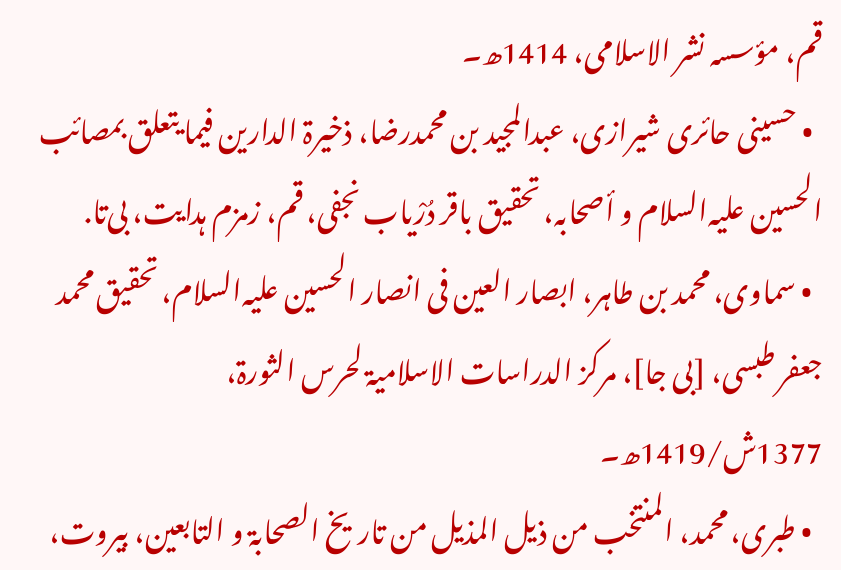قم، مؤسسہ نشر الاسلامی، 1414ھ۔
  • حسینی حائری شیرازی، عبدالمجید بن محمدرضا، ذخیرۃ الدارین فیما یتعلق بمصائب الحسین علیہ‌السلام و أصحابہ، تحقیق باقر دُرْیاب نجفی، قم، زمزم ہدایت، بی‌تا.
  • سماوی، محمد بن طاہر، ابصار العین فی انصار الحسین علیہ‌السلام، تحقیق محمد جعفر طبسی، [بی جا]، مرکز الدراسات الاسلامیۃ لحرس الثورۃ، 1377ش/1419ھ۔
  • طبری، محمد، المنتخب من ذیل المذیل من تاریخ الصحابۃ و التابعین، بیروت،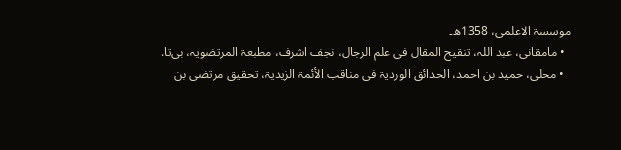موسسۃ الاعلمی، 1358ھ۔
  • مامقانی، عبد اللہ، تنقیح المقال فی علم الرجال، نجف اشرف، مطبعۃ المرتضویہ، بی‌تا.
  • محلی، حمید بن احمد، الحدائق الوردیۃ فی مناقب الأئمۃ الزیدیۃ، تحقیق مرتضی بن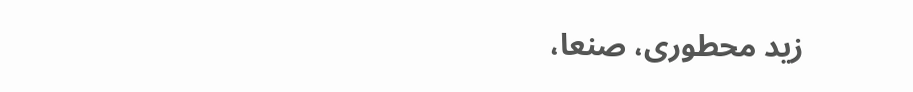زید محطوری، صنعا،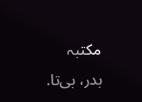مکتبہ بدر، بی‌تا.